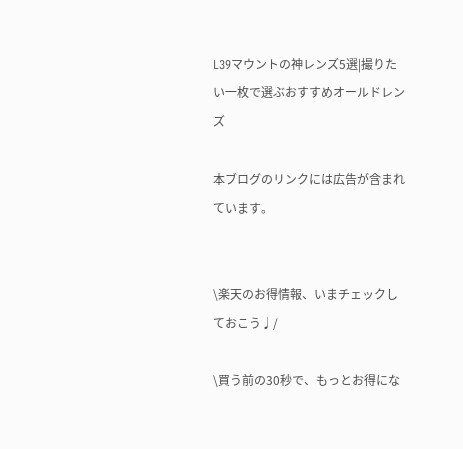L39マウントの神レンズ5選|撮りたい一枚で選ぶおすすめオールドレンズ

本ブログのリンクには広告が含まれています。


\楽天のお得情報、いまチェックしておこう♩/

\買う前の30秒で、もっとお得にな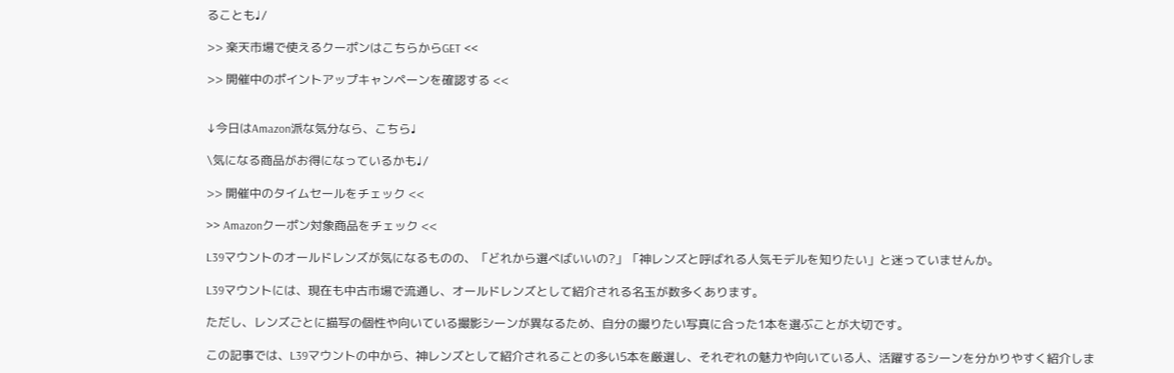ることも♩/

>> 楽天市場で使えるクーポンはこちらからGET <<

>> 開催中のポイントアップキャンペーンを確認する <<


↓今日はAmazon派な気分なら、こちら♩

\気になる商品がお得になっているかも♩/

>> 開催中のタイムセールをチェック <<

>> Amazonクーポン対象商品をチェック <<

L39マウントのオールドレンズが気になるものの、「どれから選べばいいの?」「神レンズと呼ばれる人気モデルを知りたい」と迷っていませんか。

L39マウントには、現在も中古市場で流通し、オールドレンズとして紹介される名玉が数多くあります。

ただし、レンズごとに描写の個性や向いている撮影シーンが異なるため、自分の撮りたい写真に合った1本を選ぶことが大切です。

この記事では、L39マウントの中から、神レンズとして紹介されることの多い5本を厳選し、それぞれの魅力や向いている人、活躍するシーンを分かりやすく紹介しま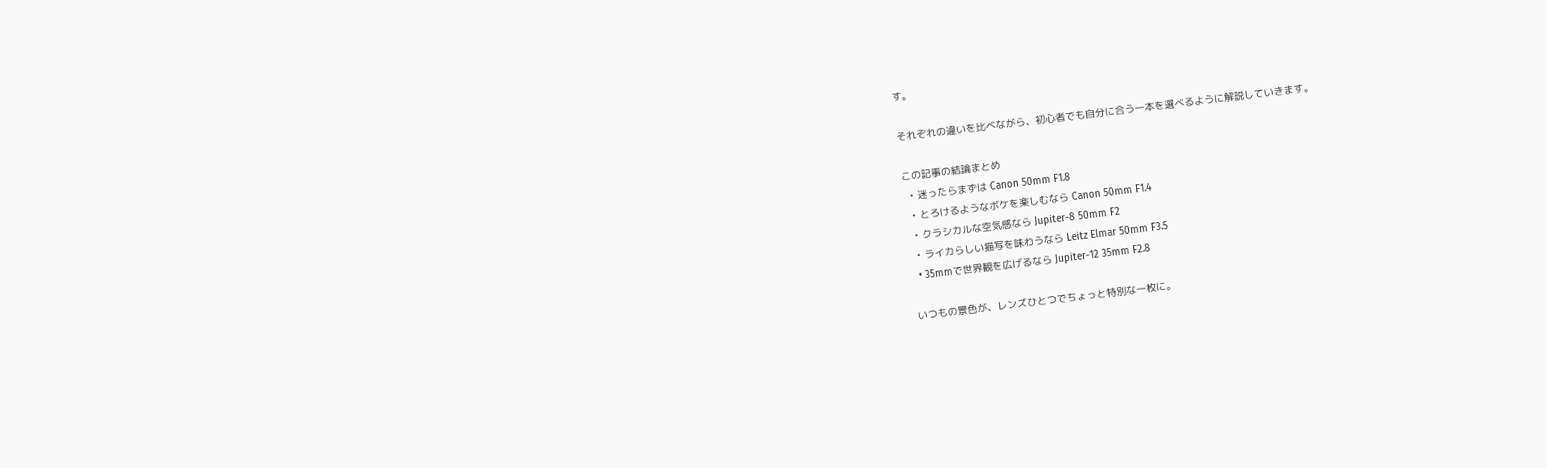す。

それぞれの違いを比べながら、初心者でも自分に合う一本を選べるように解説していきます。

この記事の結論まとめ
  • 迷ったらまずは Canon 50mm F1.8
  • とろけるようなボケを楽しむなら Canon 50mm F1.4
  • クラシカルな空気感なら Jupiter-8 50mm F2
  • ライカらしい描写を味わうなら Leitz Elmar 50mm F3.5
  • 35mmで世界観を広げるなら Jupiter-12 35mm F2.8

いつもの景色が、レンズひとつでちょっと特別な一枚に。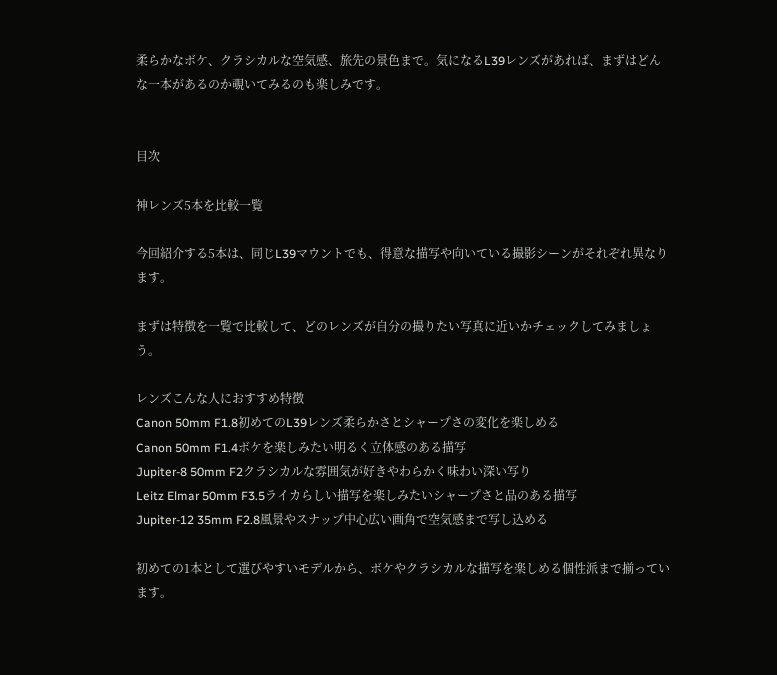柔らかなボケ、クラシカルな空気感、旅先の景色まで。気になるL39レンズがあれば、まずはどんな一本があるのか覗いてみるのも楽しみです。


目次

神レンズ5本を比較一覧

今回紹介する5本は、同じL39マウントでも、得意な描写や向いている撮影シーンがそれぞれ異なります。

まずは特徴を一覧で比較して、どのレンズが自分の撮りたい写真に近いかチェックしてみましょう。

レンズこんな人におすすめ特徴
Canon 50mm F1.8初めてのL39レンズ柔らかさとシャープさの変化を楽しめる
Canon 50mm F1.4ボケを楽しみたい明るく立体感のある描写
Jupiter-8 50mm F2クラシカルな雰囲気が好きやわらかく味わい深い写り
Leitz Elmar 50mm F3.5ライカらしい描写を楽しみたいシャープさと品のある描写
Jupiter-12 35mm F2.8風景やスナップ中心広い画角で空気感まで写し込める

初めての1本として選びやすいモデルから、ボケやクラシカルな描写を楽しめる個性派まで揃っています。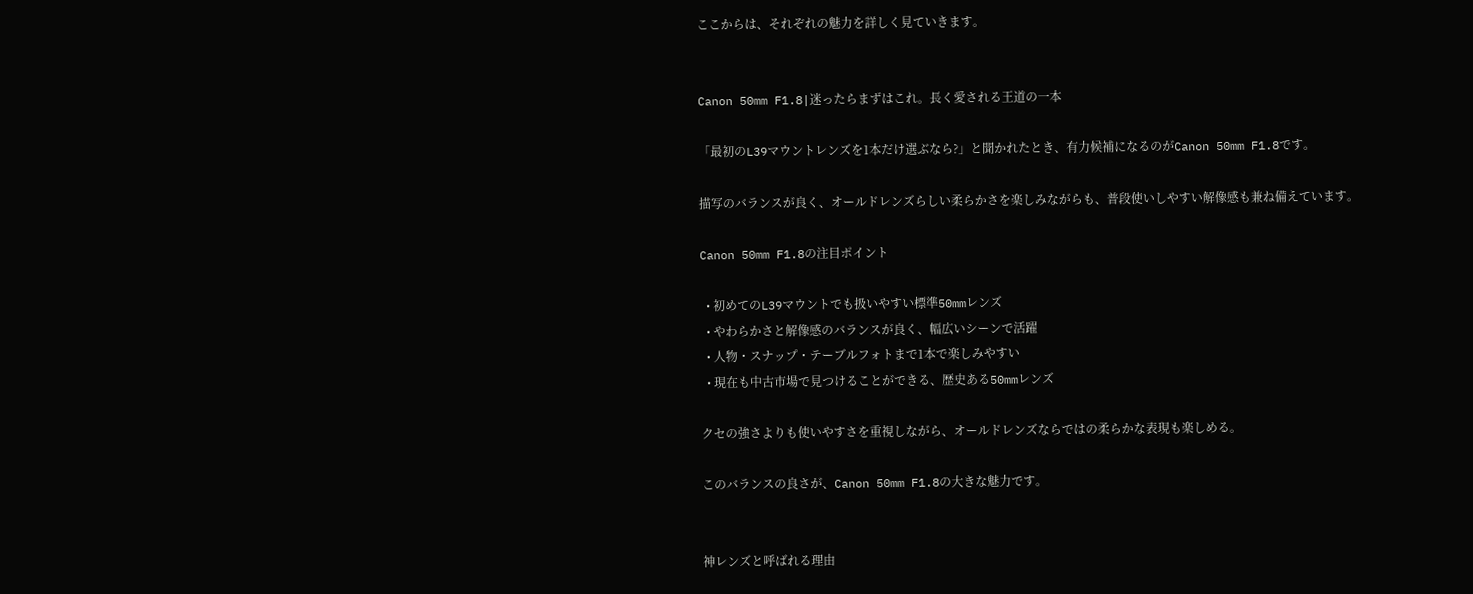ここからは、それぞれの魅力を詳しく見ていきます。


Canon 50mm F1.8|迷ったらまずはこれ。長く愛される王道の一本

「最初のL39マウントレンズを1本だけ選ぶなら?」と聞かれたとき、有力候補になるのがCanon 50mm F1.8です。

描写のバランスが良く、オールドレンズらしい柔らかさを楽しみながらも、普段使いしやすい解像感も兼ね備えています。

Canon 50mm F1.8の注目ポイント

  • 初めてのL39マウントでも扱いやすい標準50mmレンズ
  • やわらかさと解像感のバランスが良く、幅広いシーンで活躍
  • 人物・スナップ・テーブルフォトまで1本で楽しみやすい
  • 現在も中古市場で見つけることができる、歴史ある50mmレンズ

クセの強さよりも使いやすさを重視しながら、オールドレンズならではの柔らかな表現も楽しめる。

このバランスの良さが、Canon 50mm F1.8の大きな魅力です。


神レンズと呼ばれる理由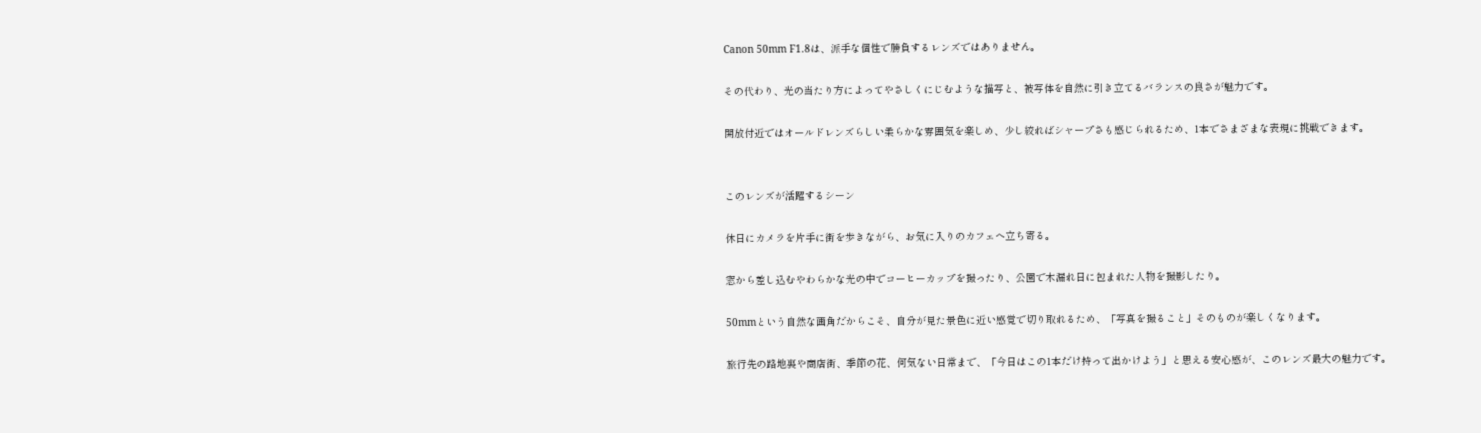Canon 50mm F1.8は、派手な個性で勝負するレンズではありません。

その代わり、光の当たり方によってやさしくにじむような描写と、被写体を自然に引き立てるバランスの良さが魅力です。

開放付近ではオールドレンズらしい柔らかな雰囲気を楽しめ、少し絞ればシャープさも感じられるため、1本でさまざまな表現に挑戦できます。


このレンズが活躍するシーン

休日にカメラを片手に街を歩きながら、お気に入りのカフェへ立ち寄る。

窓から差し込むやわらかな光の中でコーヒーカップを撮ったり、公園で木漏れ日に包まれた人物を撮影したり。

50mmという自然な画角だからこそ、自分が見た景色に近い感覚で切り取れるため、「写真を撮ること」そのものが楽しくなります。

旅行先の路地裏や商店街、季節の花、何気ない日常まで、「今日はこの1本だけ持って出かけよう」と思える安心感が、このレンズ最大の魅力です。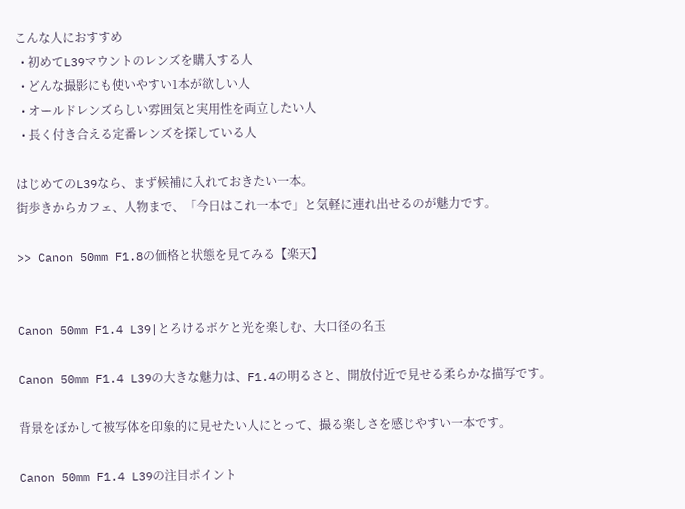こんな人におすすめ
  • 初めてL39マウントのレンズを購入する人
  • どんな撮影にも使いやすい1本が欲しい人
  • オールドレンズらしい雰囲気と実用性を両立したい人
  • 長く付き合える定番レンズを探している人

はじめてのL39なら、まず候補に入れておきたい一本。
街歩きからカフェ、人物まで、「今日はこれ一本で」と気軽に連れ出せるのが魅力です。

>> Canon 50mm F1.8の価格と状態を見てみる【楽天】


Canon 50mm F1.4 L39|とろけるボケと光を楽しむ、大口径の名玉

Canon 50mm F1.4 L39の大きな魅力は、F1.4の明るさと、開放付近で見せる柔らかな描写です。

背景をぼかして被写体を印象的に見せたい人にとって、撮る楽しさを感じやすい一本です。

Canon 50mm F1.4 L39の注目ポイント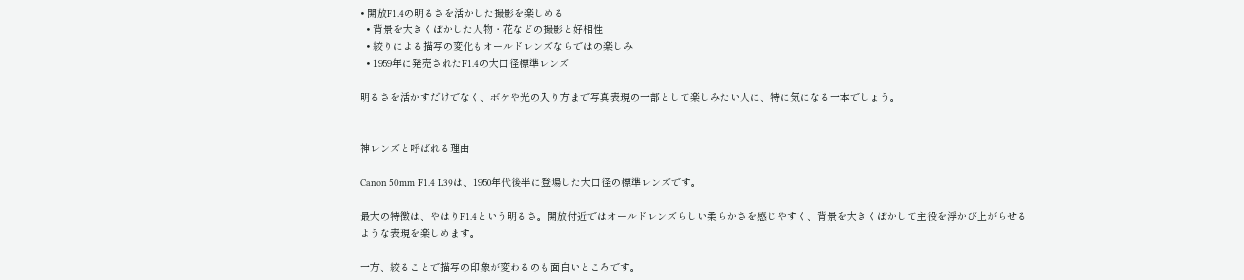• 開放F1.4の明るさを活かした撮影を楽しめる
  • 背景を大きくぼかした人物・花などの撮影と好相性
  • 絞りによる描写の変化もオールドレンズならではの楽しみ
  • 1959年に発売されたF1.4の大口径標準レンズ

明るさを活かすだけでなく、ボケや光の入り方まで写真表現の一部として楽しみたい人に、特に気になる一本でしょう。


神レンズと呼ばれる理由

Canon 50mm F1.4 L39は、1950年代後半に登場した大口径の標準レンズです。

最大の特徴は、やはりF1.4という明るさ。開放付近ではオールドレンズらしい柔らかさを感じやすく、背景を大きくぼかして主役を浮かび上がらせるような表現を楽しめます。

一方、絞ることで描写の印象が変わるのも面白いところです。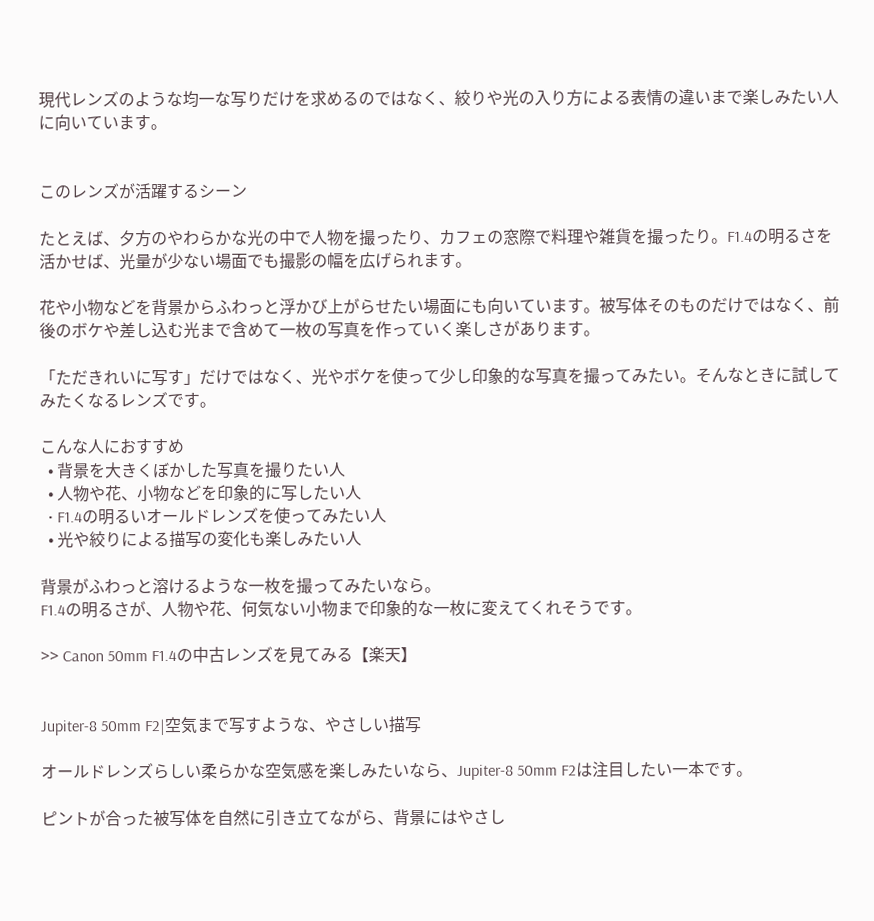現代レンズのような均一な写りだけを求めるのではなく、絞りや光の入り方による表情の違いまで楽しみたい人に向いています。


このレンズが活躍するシーン

たとえば、夕方のやわらかな光の中で人物を撮ったり、カフェの窓際で料理や雑貨を撮ったり。F1.4の明るさを活かせば、光量が少ない場面でも撮影の幅を広げられます。

花や小物などを背景からふわっと浮かび上がらせたい場面にも向いています。被写体そのものだけではなく、前後のボケや差し込む光まで含めて一枚の写真を作っていく楽しさがあります。

「ただきれいに写す」だけではなく、光やボケを使って少し印象的な写真を撮ってみたい。そんなときに試してみたくなるレンズです。

こんな人におすすめ
  • 背景を大きくぼかした写真を撮りたい人
  • 人物や花、小物などを印象的に写したい人
  • F1.4の明るいオールドレンズを使ってみたい人
  • 光や絞りによる描写の変化も楽しみたい人

背景がふわっと溶けるような一枚を撮ってみたいなら。
F1.4の明るさが、人物や花、何気ない小物まで印象的な一枚に変えてくれそうです。

>> Canon 50mm F1.4の中古レンズを見てみる【楽天】


Jupiter-8 50mm F2|空気まで写すような、やさしい描写

オールドレンズらしい柔らかな空気感を楽しみたいなら、Jupiter-8 50mm F2は注目したい一本です。

ピントが合った被写体を自然に引き立てながら、背景にはやさし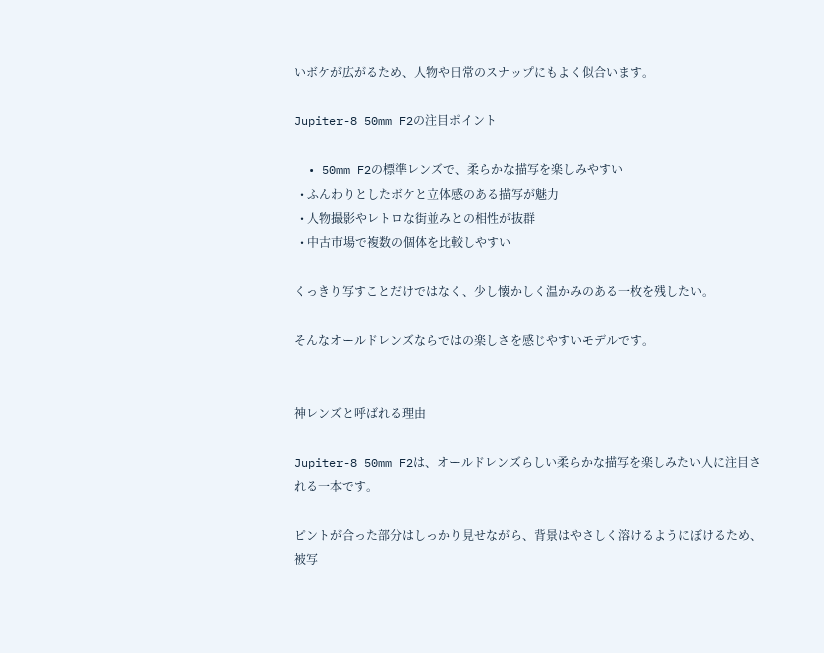いボケが広がるため、人物や日常のスナップにもよく似合います。

Jupiter-8 50mm F2の注目ポイント

  • 50mm F2の標準レンズで、柔らかな描写を楽しみやすい
  • ふんわりとしたボケと立体感のある描写が魅力
  • 人物撮影やレトロな街並みとの相性が抜群
  • 中古市場で複数の個体を比較しやすい

くっきり写すことだけではなく、少し懐かしく温かみのある一枚を残したい。

そんなオールドレンズならではの楽しさを感じやすいモデルです。


神レンズと呼ばれる理由

Jupiter-8 50mm F2は、オールドレンズらしい柔らかな描写を楽しみたい人に注目される一本です。

ピントが合った部分はしっかり見せながら、背景はやさしく溶けるようにぼけるため、被写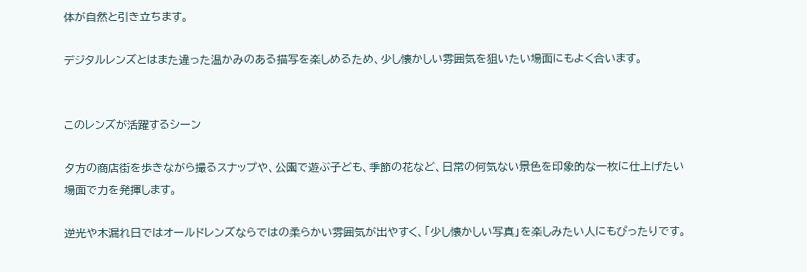体が自然と引き立ちます。

デジタルレンズとはまた違った温かみのある描写を楽しめるため、少し懐かしい雰囲気を狙いたい場面にもよく合います。


このレンズが活躍するシーン

夕方の商店街を歩きながら撮るスナップや、公園で遊ぶ子ども、季節の花など、日常の何気ない景色を印象的な一枚に仕上げたい場面で力を発揮します。

逆光や木漏れ日ではオールドレンズならではの柔らかい雰囲気が出やすく、「少し懐かしい写真」を楽しみたい人にもぴったりです。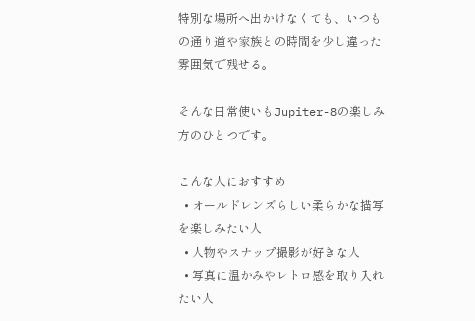特別な場所へ出かけなくても、いつもの通り道や家族との時間を少し違った雰囲気で残せる。

そんな日常使いもJupiter-8の楽しみ方のひとつです。

こんな人におすすめ
  • オールドレンズらしい柔らかな描写を楽しみたい人
  • 人物やスナップ撮影が好きな人
  • 写真に温かみやレトロ感を取り入れたい人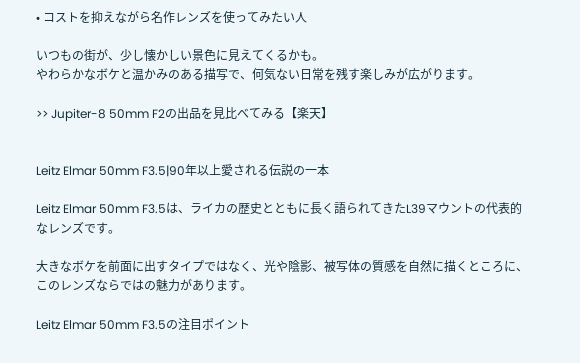• コストを抑えながら名作レンズを使ってみたい人

いつもの街が、少し懐かしい景色に見えてくるかも。
やわらかなボケと温かみのある描写で、何気ない日常を残す楽しみが広がります。

>> Jupiter-8 50mm F2の出品を見比べてみる【楽天】


Leitz Elmar 50mm F3.5|90年以上愛される伝説の一本

Leitz Elmar 50mm F3.5は、ライカの歴史とともに長く語られてきたL39マウントの代表的なレンズです。

大きなボケを前面に出すタイプではなく、光や陰影、被写体の質感を自然に描くところに、このレンズならではの魅力があります。

Leitz Elmar 50mm F3.5の注目ポイント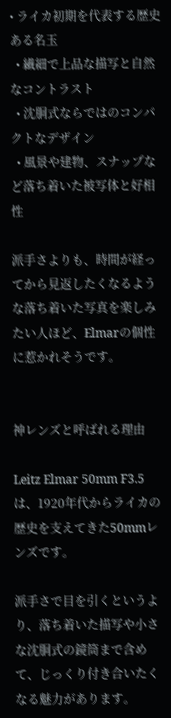• ライカ初期を代表する歴史ある名玉
  • 繊細で上品な描写と自然なコントラスト
  • 沈胴式ならではのコンパクトなデザイン
  • 風景や建物、スナップなど落ち着いた被写体と好相性

派手さよりも、時間が経ってから見返したくなるような落ち着いた写真を楽しみたい人ほど、Elmarの個性に惹かれそうです。


神レンズと呼ばれる理由

Leitz Elmar 50mm F3.5は、1920年代からライカの歴史を支えてきた50mmレンズです。

派手さで目を引くというより、落ち着いた描写や小さな沈胴式の鏡筒まで含めて、じっくり付き合いたくなる魅力があります。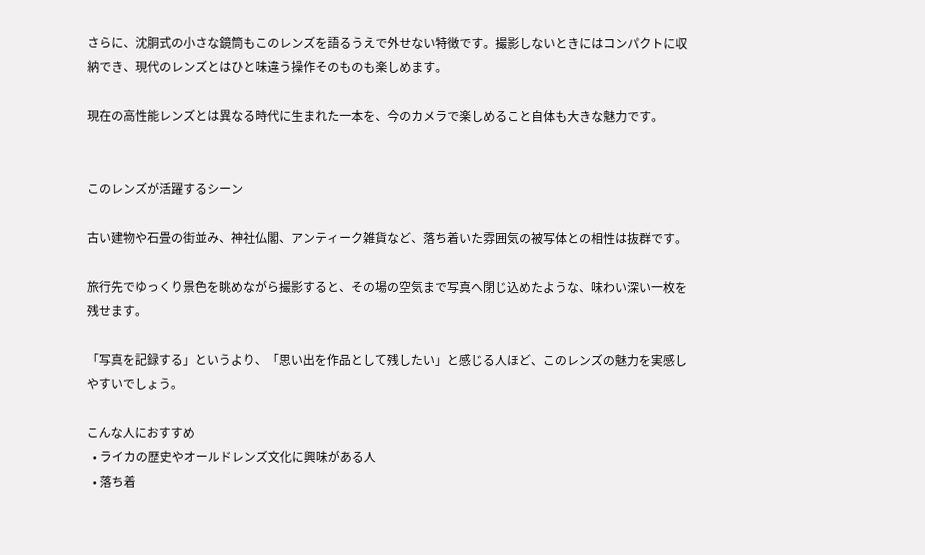さらに、沈胴式の小さな鏡筒もこのレンズを語るうえで外せない特徴です。撮影しないときにはコンパクトに収納でき、現代のレンズとはひと味違う操作そのものも楽しめます。

現在の高性能レンズとは異なる時代に生まれた一本を、今のカメラで楽しめること自体も大きな魅力です。


このレンズが活躍するシーン

古い建物や石畳の街並み、神社仏閣、アンティーク雑貨など、落ち着いた雰囲気の被写体との相性は抜群です。

旅行先でゆっくり景色を眺めながら撮影すると、その場の空気まで写真へ閉じ込めたような、味わい深い一枚を残せます。

「写真を記録する」というより、「思い出を作品として残したい」と感じる人ほど、このレンズの魅力を実感しやすいでしょう。

こんな人におすすめ
  • ライカの歴史やオールドレンズ文化に興味がある人
  • 落ち着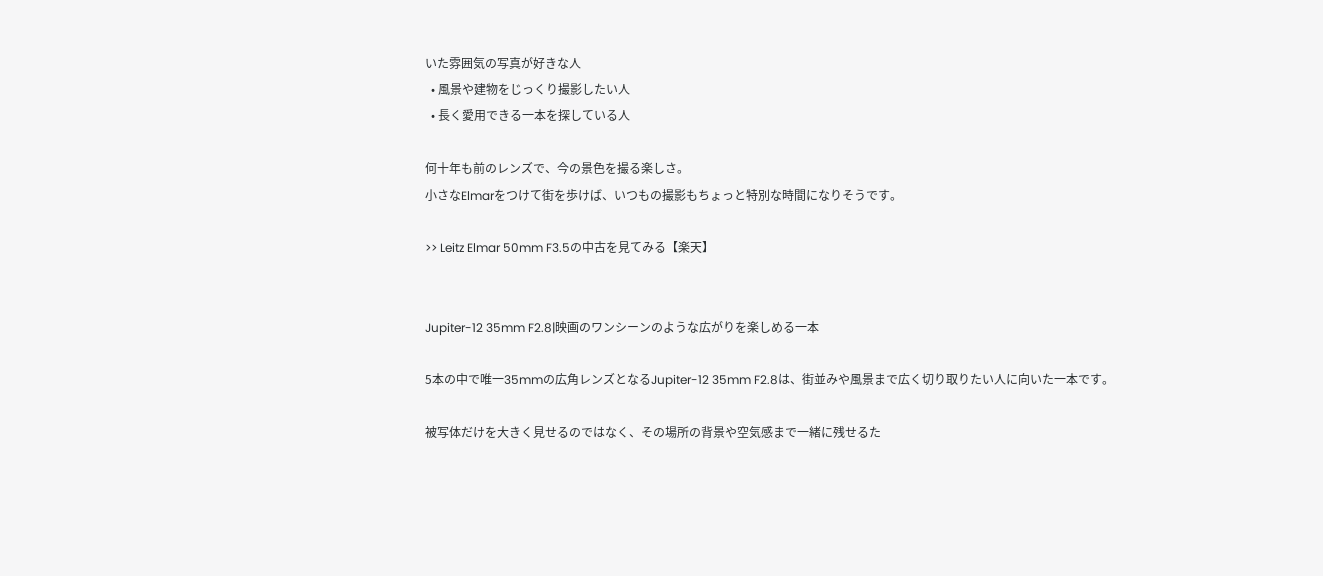いた雰囲気の写真が好きな人
  • 風景や建物をじっくり撮影したい人
  • 長く愛用できる一本を探している人

何十年も前のレンズで、今の景色を撮る楽しさ。
小さなElmarをつけて街を歩けば、いつもの撮影もちょっと特別な時間になりそうです。

>> Leitz Elmar 50mm F3.5の中古を見てみる【楽天】


Jupiter-12 35mm F2.8|映画のワンシーンのような広がりを楽しめる一本

5本の中で唯一35mmの広角レンズとなるJupiter-12 35mm F2.8は、街並みや風景まで広く切り取りたい人に向いた一本です。

被写体だけを大きく見せるのではなく、その場所の背景や空気感まで一緒に残せるた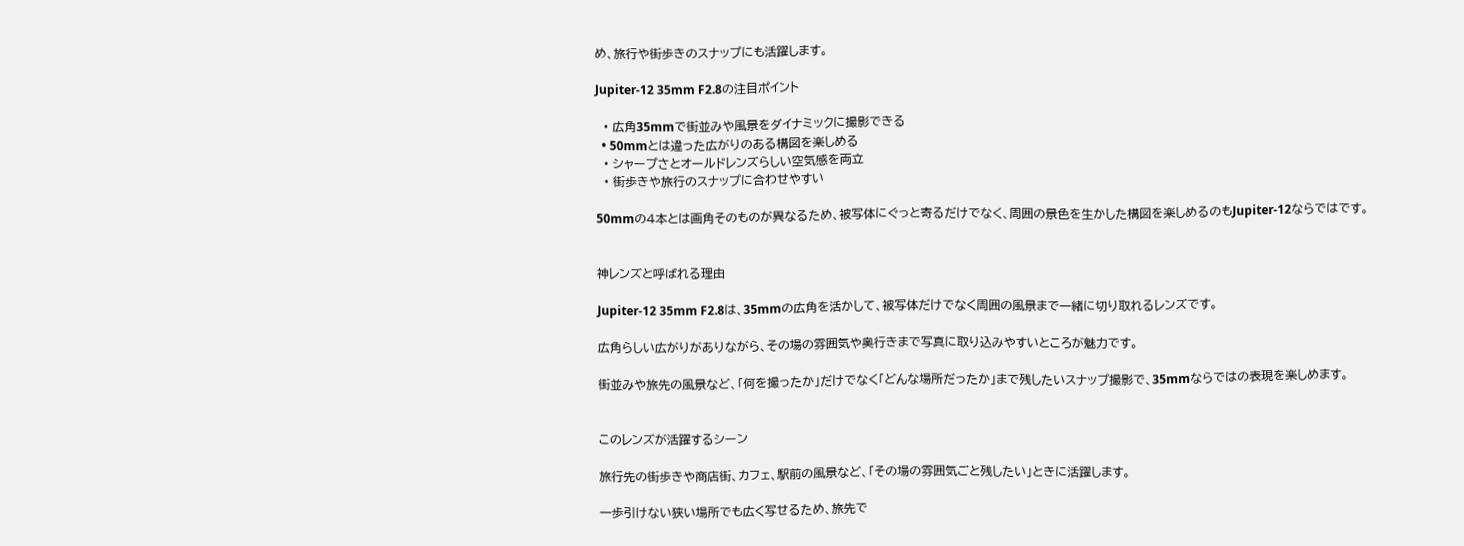め、旅行や街歩きのスナップにも活躍します。

Jupiter-12 35mm F2.8の注目ポイント

  • 広角35mmで街並みや風景をダイナミックに撮影できる
  • 50mmとは違った広がりのある構図を楽しめる
  • シャープさとオールドレンズらしい空気感を両立
  • 街歩きや旅行のスナップに合わせやすい

50mmの4本とは画角そのものが異なるため、被写体にぐっと寄るだけでなく、周囲の景色を生かした構図を楽しめるのもJupiter-12ならではです。


神レンズと呼ばれる理由

Jupiter-12 35mm F2.8は、35mmの広角を活かして、被写体だけでなく周囲の風景まで一緒に切り取れるレンズです。

広角らしい広がりがありながら、その場の雰囲気や奥行きまで写真に取り込みやすいところが魅力です。

街並みや旅先の風景など、「何を撮ったか」だけでなく「どんな場所だったか」まで残したいスナップ撮影で、35mmならではの表現を楽しめます。


このレンズが活躍するシーン

旅行先の街歩きや商店街、カフェ、駅前の風景など、「その場の雰囲気ごと残したい」ときに活躍します。

一歩引けない狭い場所でも広く写せるため、旅先で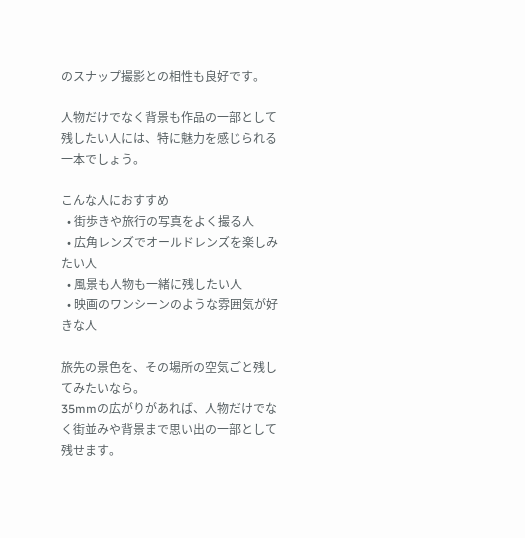のスナップ撮影との相性も良好です。

人物だけでなく背景も作品の一部として残したい人には、特に魅力を感じられる一本でしょう。

こんな人におすすめ
  • 街歩きや旅行の写真をよく撮る人
  • 広角レンズでオールドレンズを楽しみたい人
  • 風景も人物も一緒に残したい人
  • 映画のワンシーンのような雰囲気が好きな人

旅先の景色を、その場所の空気ごと残してみたいなら。
35mmの広がりがあれば、人物だけでなく街並みや背景まで思い出の一部として残せます。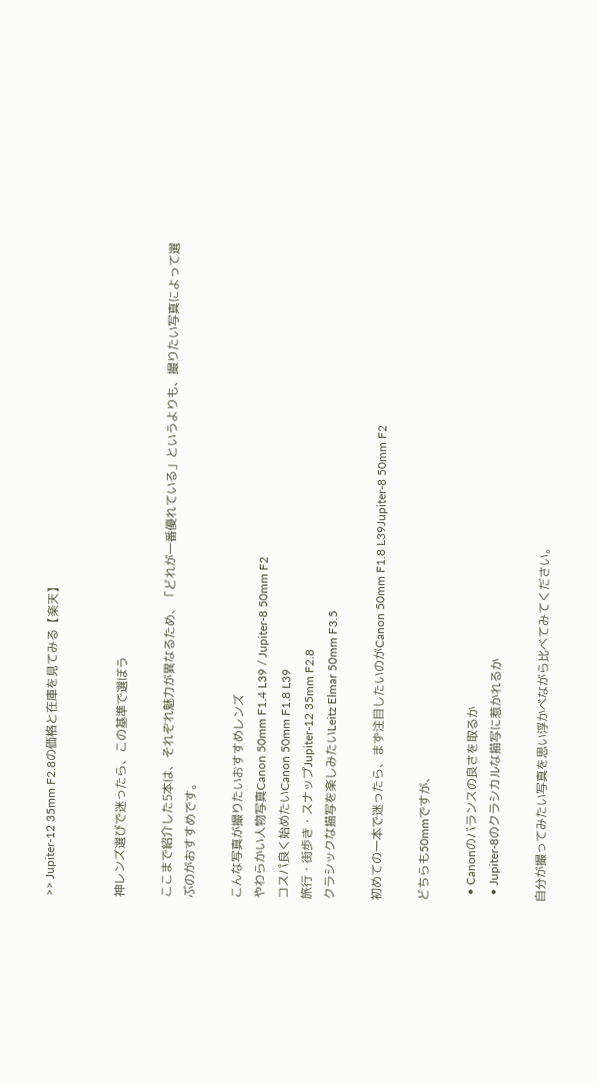>> Jupiter-12 35mm F2.8の価格と在庫を見てみる【楽天】


神レンズ選びで迷ったら、この基準で選ぼう

ここまで紹介した5本は、それぞれ魅力が異なるため、「どれが一番優れている」というよりも、撮りたい写真によって選ぶのがおすすめです。

こんな写真が撮りたいおすすめレンズ
やわらかい人物写真Canon 50mm F1.4 L39 / Jupiter-8 50mm F2
コスパ良く始めたいCanon 50mm F1.8 L39
旅行・街歩き・スナップJupiter-12 35mm F2.8
クラシックな描写を楽しみたいLeitz Elmar 50mm F3.5

初めての一本で迷ったら、まず注目したいのがCanon 50mm F1.8 L39Jupiter-8 50mm F2

どちらも50mmですが、

  • Canonのバランスの良さを取るか
  • Jupiter-8のクラシカルな描写に惹かれるか

自分が撮ってみたい写真を思い浮かべながら比べてみてください。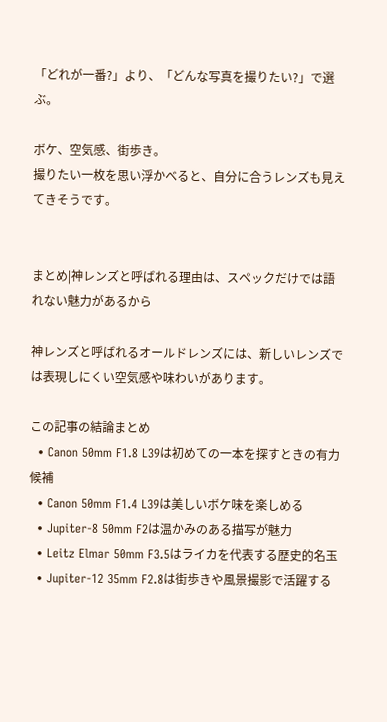「どれが一番?」より、「どんな写真を撮りたい?」で選ぶ。

ボケ、空気感、街歩き。
撮りたい一枚を思い浮かべると、自分に合うレンズも見えてきそうです。


まとめ|神レンズと呼ばれる理由は、スペックだけでは語れない魅力があるから

神レンズと呼ばれるオールドレンズには、新しいレンズでは表現しにくい空気感や味わいがあります。

この記事の結論まとめ
  • Canon 50mm F1.8 L39は初めての一本を探すときの有力候補
  • Canon 50mm F1.4 L39は美しいボケ味を楽しめる
  • Jupiter-8 50mm F2は温かみのある描写が魅力
  • Leitz Elmar 50mm F3.5はライカを代表する歴史的名玉
  • Jupiter-12 35mm F2.8は街歩きや風景撮影で活躍する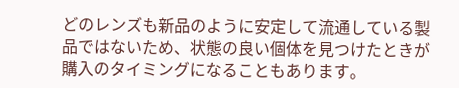どのレンズも新品のように安定して流通している製品ではないため、状態の良い個体を見つけたときが購入のタイミングになることもあります。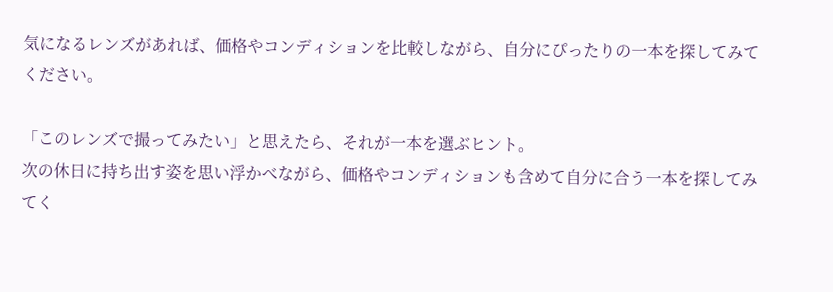気になるレンズがあれば、価格やコンディションを比較しながら、自分にぴったりの一本を探してみてください。

「このレンズで撮ってみたい」と思えたら、それが一本を選ぶヒント。
次の休日に持ち出す姿を思い浮かべながら、価格やコンディションも含めて自分に合う一本を探してみてく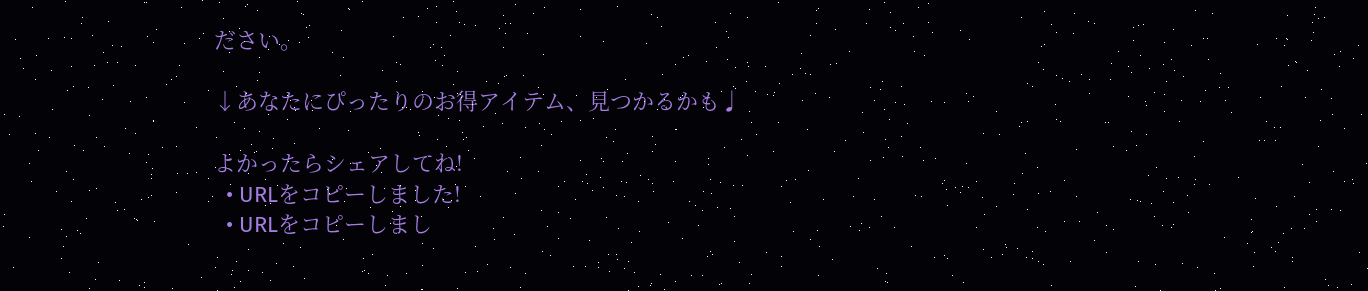ださい。

↓あなたにぴったりのお得アイテム、見つかるかも♩

よかったらシェアしてね!
  • URLをコピーしました!
  • URLをコピーしまし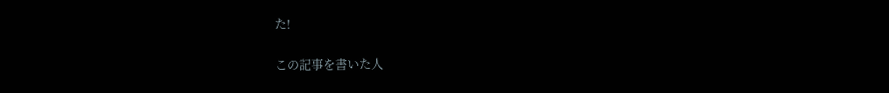た!

この記事を書いた人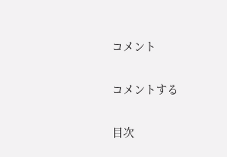コメント

コメントする

目次